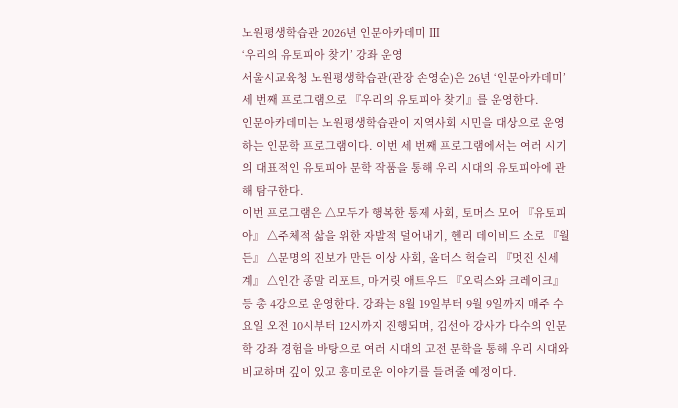노원평생학습관 2026년 인문아카데미 Ⅲ
‘우리의 유토피아 찾기’ 강좌 운영
서울시교육청 노원평생학습관(관장 손영순)은 26년 ‘인문아카데미’ 세 번째 프로그램으로 『우리의 유토피아 찾기』를 운영한다.
인문아카데미는 노원평생학습관이 지역사회 시민을 대상으로 운영하는 인문학 프로그램이다. 이번 세 번째 프로그램에서는 여러 시기의 대표적인 유토피아 문학 작품을 통해 우리 시대의 유토피아에 관해 탐구한다.
이번 프로그램은 △모두가 행복한 통제 사회, 토머스 모어 『유토피아』 △주체적 삶을 위한 자발적 덜어내기, 헨리 데이비드 소로 『월든』 △문명의 진보가 만든 이상 사회, 올더스 헉슬리 『멋진 신세계』 △인간 종말 리포트, 마거릿 애트우드 『오릭스와 크레이크』 등 총 4강으로 운영한다. 강좌는 8월 19일부터 9월 9일까지 매주 수요일 오전 10시부터 12시까지 진행되며, 김선아 강사가 다수의 인문학 강좌 경험을 바탕으로 여러 시대의 고전 문학을 통해 우리 시대와 비교하며 깊이 있고 흥미로운 이야기를 들려줄 예정이다.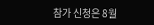참가 신청은 8월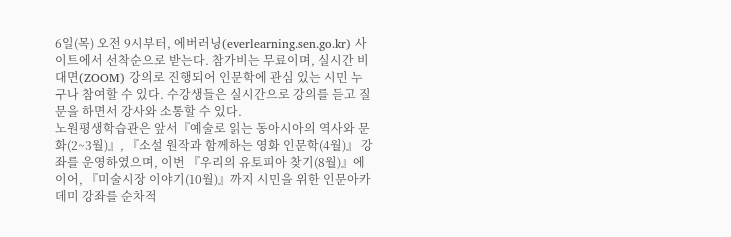6일(목) 오전 9시부터, 에버러닝(everlearning.sen.go.kr) 사이트에서 선착순으로 받는다. 참가비는 무료이며, 실시간 비대면(ZOOM) 강의로 진행되어 인문학에 관심 있는 시민 누구나 참여할 수 있다. 수강생들은 실시간으로 강의를 듣고 질문을 하면서 강사와 소통할 수 있다.
노원평생학습관은 앞서『예술로 읽는 동아시아의 역사와 문화(2~3월)』, 『소설 원작과 함께하는 영화 인문학(4월)』 강좌를 운영하였으며, 이번 『우리의 유토피아 찾기(8월)』에 이어, 『미술시장 이야기(10월)』까지 시민을 위한 인문아카데미 강좌를 순차적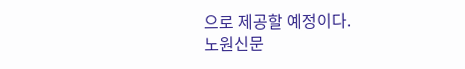으로 제공할 예정이다.
노원신문